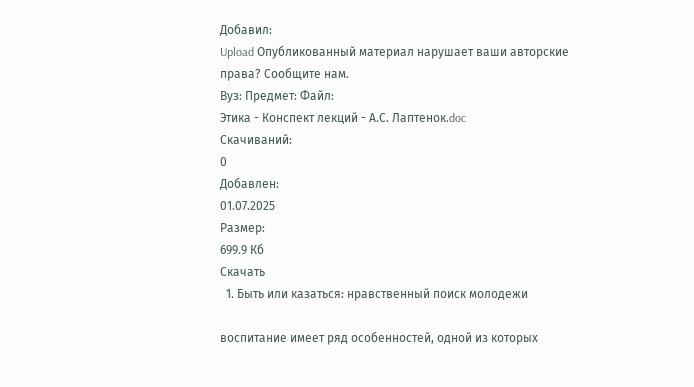Добавил:
Upload Опубликованный материал нарушает ваши авторские права? Сообщите нам.
Вуз: Предмет: Файл:
Этика - Конспект лекций - А.С. Лаптенок.doc
Скачиваний:
0
Добавлен:
01.07.2025
Размер:
699.9 Кб
Скачать
  1. Быть или казаться: нравственный поиск молодежи

воспитание имеет ряд особенностей, одной из которых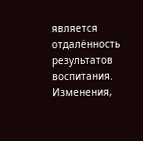является отдалённость результатов воспитания. Изменения,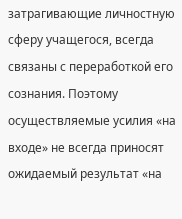затрагивающие личностную сферу учащегося, всегда связаны с переработкой его сознания. Поэтому осуществляемые усилия «на входе» не всегда приносят ожидаемый результат «на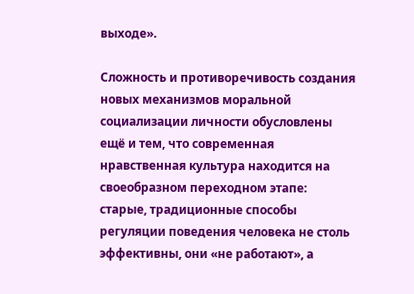выходе».

Сложность и противоречивость создания новых механизмов моральной социализации личности обусловлены ещё и тем, что современная нравственная культура находится на своеобразном переходном этапе: старые, традиционные способы регуляции поведения человека не столь эффективны, они «не работают», а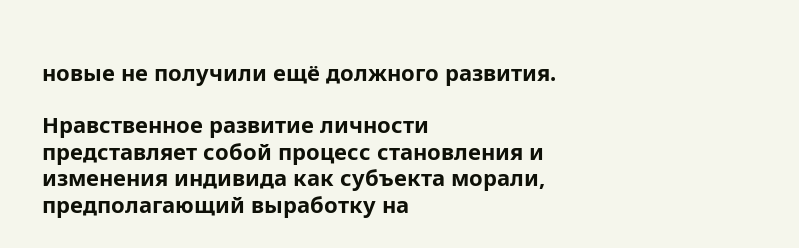новые не получили ещё должного развития.

Нравственное развитие личности представляет собой процесс становления и изменения индивида как субъекта морали, предполагающий выработку на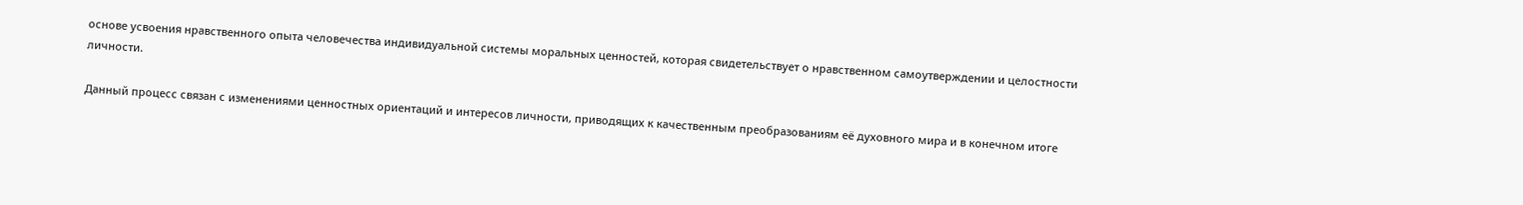основе усвоения нравственного опыта человечества индивидуальной системы моральных ценностей, которая свидетельствует о нравственном самоутверждении и целостности личности.

Данный процесс связан с изменениями ценностных ориентаций и интересов личности, приводящих к качественным преобразованиям её духовного мира и в конечном итоге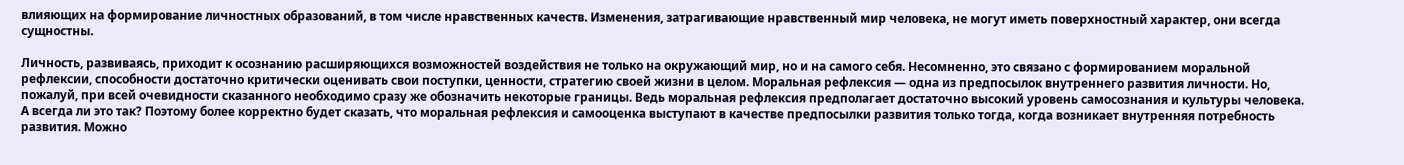влияющих на формирование личностных образований, в том числе нравственных качеств. Изменения, затрагивающие нравственный мир человека, не могут иметь поверхностный характер, они всегда сущностны.

Личность, развиваясь, приходит к осознанию расширяющихся возможностей воздействия не только на окружающий мир, но и на самого себя. Несомненно, это связано с формированием моральной рефлексии, способности достаточно критически оценивать свои поступки, ценности, стратегию своей жизни в целом. Моральная рефлексия — одна из предпосылок внутреннего развития личности. Но, пожалуй, при всей очевидности сказанного необходимо сразу же обозначить некоторые границы. Ведь моральная рефлексия предполагает достаточно высокий уровень самосознания и культуры человека. А всегда ли это так? Поэтому более корректно будет сказать, что моральная рефлексия и самооценка выступают в качестве предпосылки развития только тогда, когда возникает внутренняя потребность развития. Можно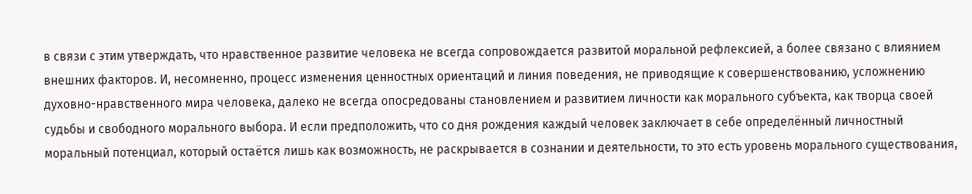в связи с этим утверждать, что нравственное развитие человека не всегда сопровождается развитой моральной рефлексией, а более связано с влиянием внешних факторов. И, несомненно, процесс изменения ценностных ориентаций и линия поведения, не приводящие к совершенствованию, усложнению духовно-нравственного мира человека, далеко не всегда опосредованы становлением и развитием личности как морального субъекта, как творца своей судьбы и свободного морального выбора. И если предположить, что со дня рождения каждый человек заключает в себе определённый личностный моральный потенциал, который остаётся лишь как возможность, не раскрывается в сознании и деятельности, то это есть уровень морального существования,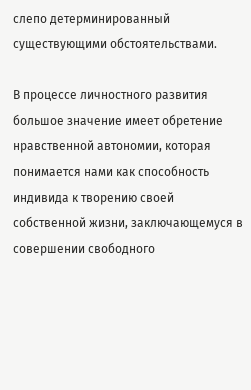слепо детерминированный существующими обстоятельствами.

В процессе личностного развития большое значение имеет обретение нравственной автономии, которая понимается нами как способность индивида к творению своей собственной жизни, заключающемуся в совершении свободного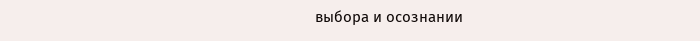выбора и осознании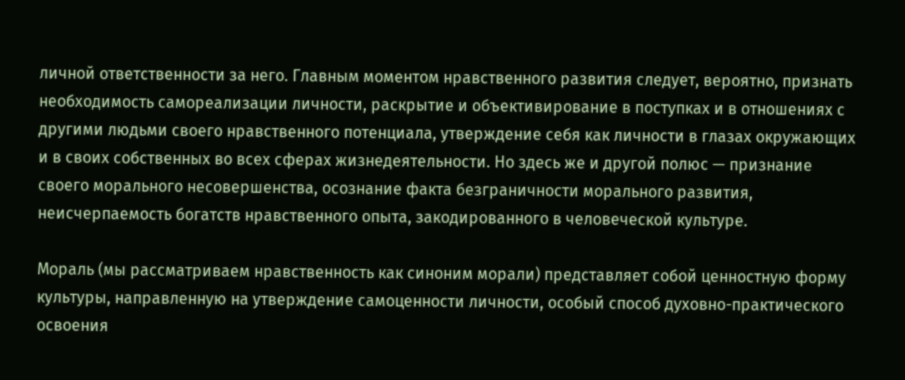личной ответственности за него. Главным моментом нравственного развития следует, вероятно, признать необходимость самореализации личности, раскрытие и объективирование в поступках и в отношениях с другими людьми своего нравственного потенциала, утверждение себя как личности в глазах окружающих и в своих собственных во всех сферах жизнедеятельности. Но здесь же и другой полюс — признание своего морального несовершенства, осознание факта безграничности морального развития, неисчерпаемость богатств нравственного опыта, закодированного в человеческой культуре.

Мораль (мы рассматриваем нравственность как синоним морали) представляет собой ценностную форму культуры, направленную на утверждение самоценности личности, особый способ духовно-практического освоения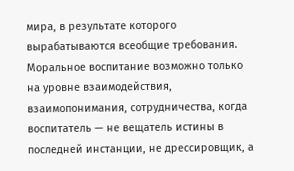мира, в результате которого вырабатываются всеобщие требования. Моральное воспитание возможно только на уровне взаимодействия, взаимопонимания, сотрудничества, когда воспитатель — не вещатель истины в последней инстанции, не дрессировщик, а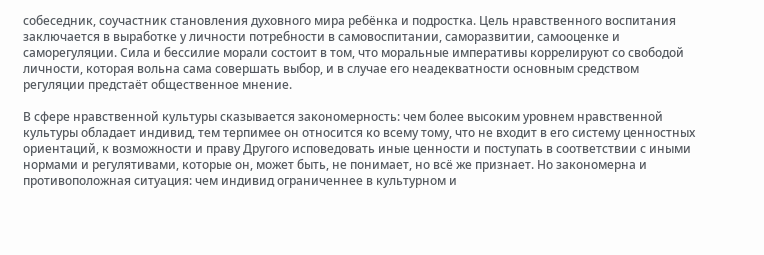собеседник, соучастник становления духовного мира ребёнка и подростка. Цель нравственного воспитания заключается в выработке у личности потребности в самовоспитании, саморазвитии, самооценке и саморегуляции. Сила и бессилие морали состоит в том, что моральные императивы коррелируют со свободой личности, которая вольна сама совершать выбор, и в случае его неадекватности основным средством регуляции предстаёт общественное мнение.

В сфере нравственной культуры сказывается закономерность: чем более высоким уровнем нравственной культуры обладает индивид, тем терпимее он относится ко всему тому, что не входит в его систему ценностных ориентаций, к возможности и праву Другого исповедовать иные ценности и поступать в соответствии с иными нормами и регулятивами, которые он, может быть, не понимает, но всё же признает. Но закономерна и противоположная ситуация: чем индивид ограниченнее в культурном и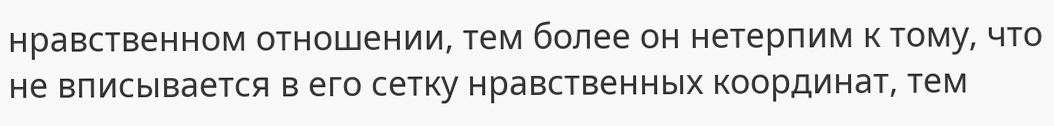нравственном отношении, тем более он нетерпим к тому, что не вписывается в его сетку нравственных координат, тем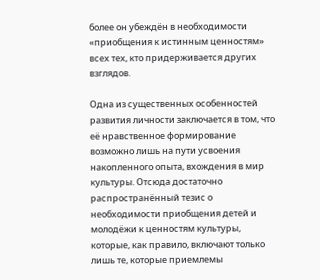более он убеждён в необходимости «приобщения к истинным ценностям» всех тех, кто придерживается других взглядов.

Одна из существенных особенностей развития личности заключается в том, что её нравственное формирование возможно лишь на пути усвоения накопленного опыта, вхождения в мир культуры. Отсюда достаточно распространённый тезис о необходимости приобщения детей и молодёжи к ценностям культуры, которые, как правило, включают только лишь те, которые приемлемы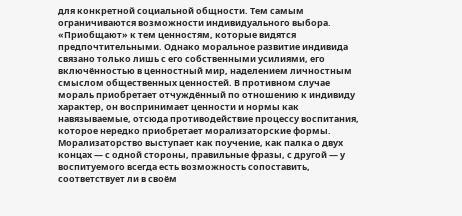для конкретной социальной общности. Тем самым ограничиваются возможности индивидуального выбора. «Приобщают» к тем ценностям, которые видятся предпочтительными. Однако моральное развитие индивида связано только лишь с его собственными усилиями, его включённостью в ценностный мир, наделением личностным смыслом общественных ценностей. В противном случае мораль приобретает отчуждённый по отношению к индивиду характер, он воспринимает ценности и нормы как навязываемые, отсюда противодействие процессу воспитания, которое нередко приобретает морализаторские формы. Морализаторство выступает как поучение, как палка о двух концах — с одной стороны, правильные фразы, с другой — у воспитуемого всегда есть возможность сопоставить, соответствует ли в своём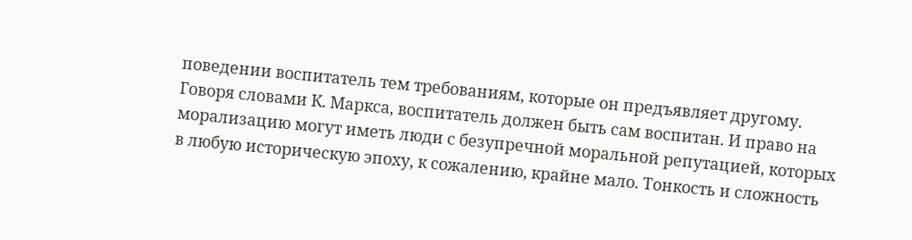поведении воспитатель тем требованиям, которые он предъявляет другому. Говоря словами К. Маркса, воспитатель должен быть сам воспитан. И право на морализацию могут иметь люди с безупречной моральной репутацией, которых в любую историческую эпоху, к сожалению, крайне мало. Тонкость и сложность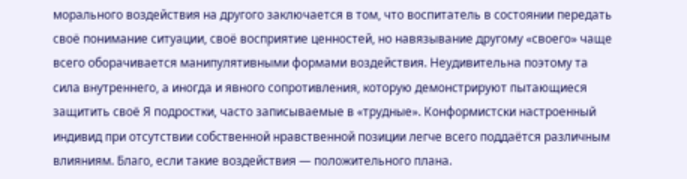морального воздействия на другого заключается в том, что воспитатель в состоянии передать своё понимание ситуации, своё восприятие ценностей, но навязывание другому «своего» чаще всего оборачивается манипулятивными формами воздействия. Неудивительна поэтому та сила внутреннего, а иногда и явного сопротивления, которую демонстрируют пытающиеся защитить своё Я подростки, часто записываемые в «трудные». Конформистски настроенный индивид при отсутствии собственной нравственной позиции легче всего поддаётся различным влияниям. Благо, если такие воздействия — положительного плана.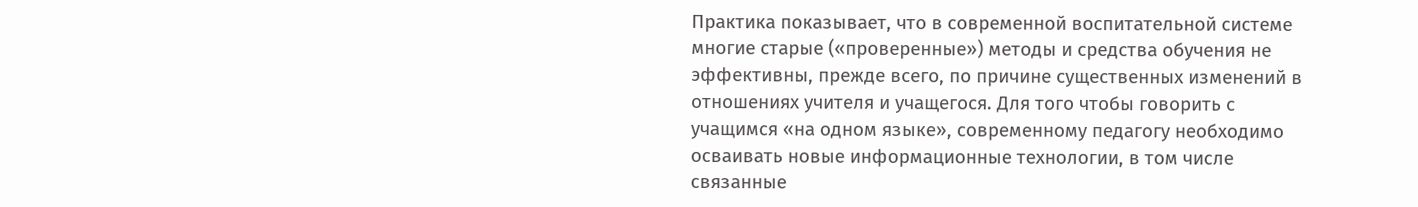Практика показывает, что в современной воспитательной системе многие старые («проверенные») методы и средства обучения не эффективны, прежде всего, по причине существенных изменений в отношениях учителя и учащегося. Для того чтобы говорить с учащимся «на одном языке», современному педагогу необходимо осваивать новые информационные технологии, в том числе связанные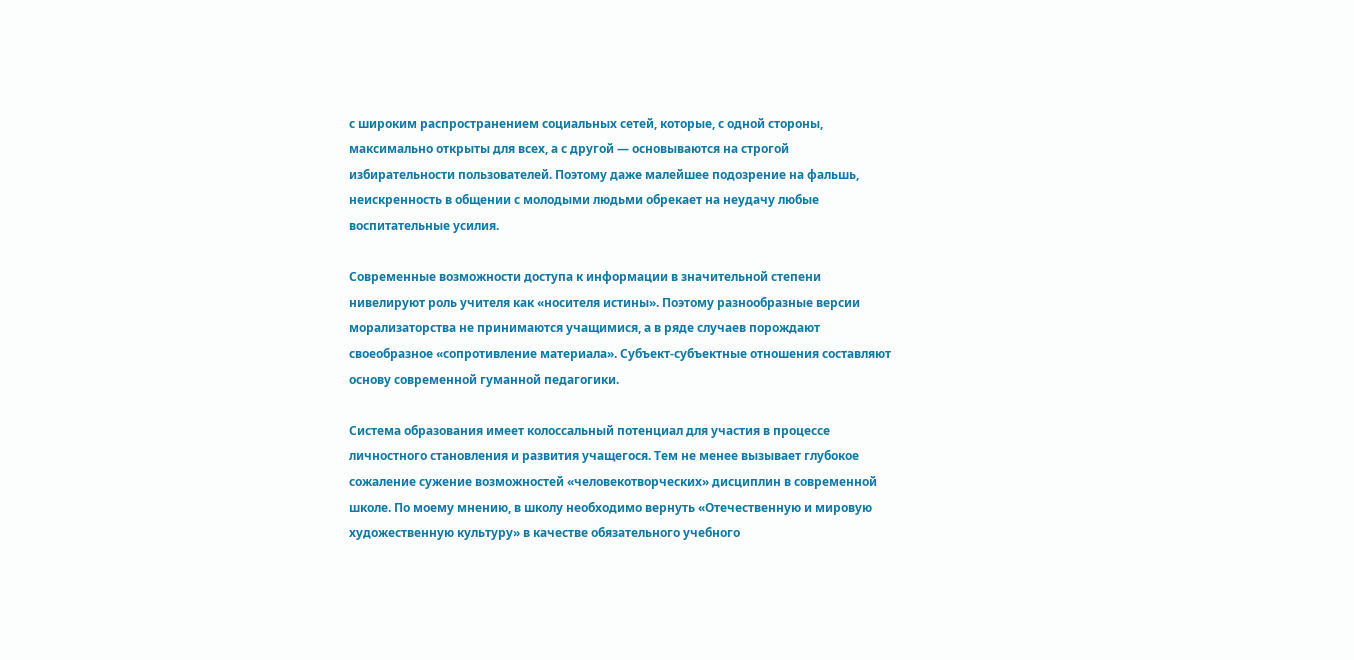с широким распространением социальных сетей, которые, с одной стороны, максимально открыты для всех, а с другой — основываются на строгой избирательности пользователей. Поэтому даже малейшее подозрение на фальшь, неискренность в общении с молодыми людьми обрекает на неудачу любые воспитательные усилия.

Современные возможности доступа к информации в значительной степени нивелируют роль учителя как «носителя истины». Поэтому разнообразные версии морализаторства не принимаются учащимися, а в ряде случаев порождают своеобразное «сопротивление материала». Субъект-субъектные отношения составляют основу современной гуманной педагогики.

Система образования имеет колоссальный потенциал для участия в процессе личностного становления и развития учащегося. Тем не менее вызывает глубокое сожаление сужение возможностей «человекотворческих» дисциплин в современной школе. По моему мнению, в школу необходимо вернуть «Отечественную и мировую художественную культуру» в качестве обязательного учебного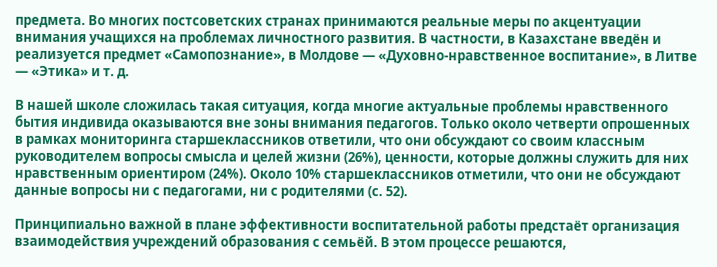предмета. Во многих постсоветских странах принимаются реальные меры по акцентуации внимания учащихся на проблемах личностного развития. В частности, в Казахстане введён и реализуется предмет «Самопознание», в Молдове — «Духовно-нравственное воспитание», в Литве — «Этика» и т. д.

В нашей школе сложилась такая ситуация, когда многие актуальные проблемы нравственного бытия индивида оказываются вне зоны внимания педагогов. Только около четверти опрошенных в рамках мониторинга старшеклассников ответили, что они обсуждают со своим классным руководителем вопросы смысла и целей жизни (26%), ценности, которые должны служить для них нравственным ориентиром (24%). Около 10% старшеклассников отметили, что они не обсуждают данные вопросы ни с педагогами, ни с родителями (с. 52).

Принципиально важной в плане эффективности воспитательной работы предстаёт организация взаимодействия учреждений образования с семьёй. В этом процессе решаются,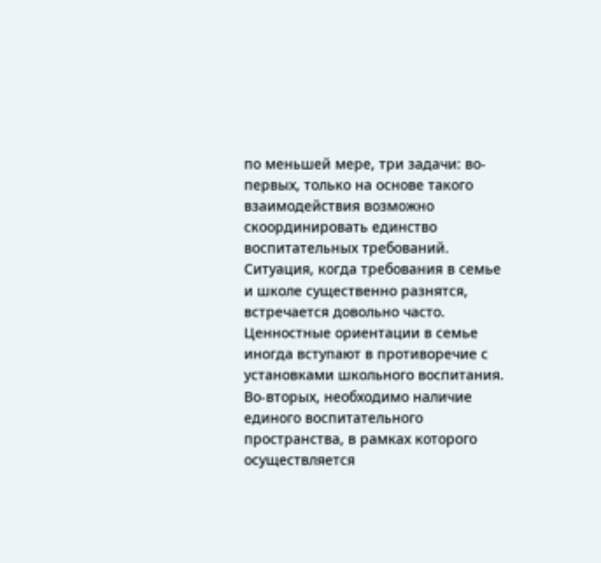по меньшей мере, три задачи: во-первых, только на основе такого взаимодействия возможно скоординировать единство воспитательных требований. Ситуация, когда требования в семье и школе существенно разнятся, встречается довольно часто. Ценностные ориентации в семье иногда вступают в противоречие с установками школьного воспитания. Во-вторых, необходимо наличие единого воспитательного пространства, в рамках которого осуществляется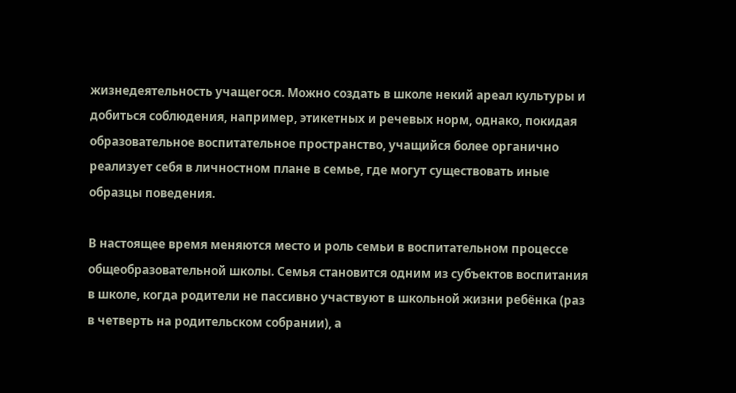жизнедеятельность учащегося. Можно создать в школе некий ареал культуры и добиться соблюдения, например, этикетных и речевых норм, однако, покидая образовательное воспитательное пространство, учащийся более органично реализует себя в личностном плане в семье, где могут существовать иные образцы поведения.

В настоящее время меняются место и роль семьи в воспитательном процессе общеобразовательной школы. Семья становится одним из субъектов воспитания в школе, когда родители не пассивно участвуют в школьной жизни ребёнка (раз в четверть на родительском собрании), а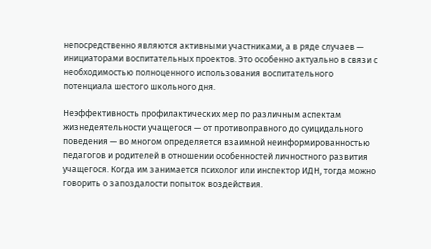непосредственно являются активными участниками, а в ряде случаев — инициаторами воспитательных проектов. Это особенно актуально в связи с необходимостью полноценного использования воспитательного потенциала шестого школьного дня.

Неэффективность профилактических мер по различным аспектам жизнедеятельности учащегося — от противоправного до суицидального поведения — во многом определяется взаимной неинформированностью педагогов и родителей в отношении особенностей личностного развития учащегося. Когда им занимается психолог или инспектор ИДН, тогда можно говорить о запоздалости попыток воздействия.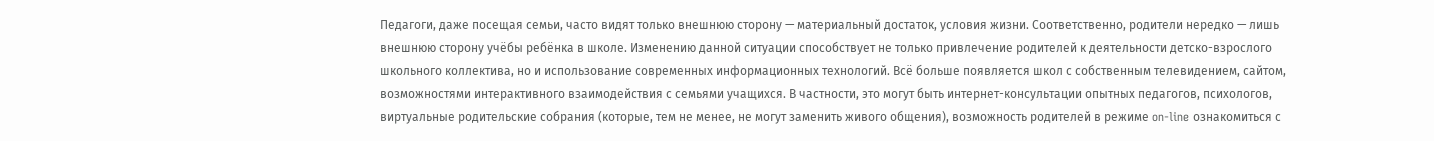Педагоги, даже посещая семьи, часто видят только внешнюю сторону — материальный достаток, условия жизни. Соответственно, родители нередко — лишь внешнюю сторону учёбы ребёнка в школе. Изменению данной ситуации способствует не только привлечение родителей к деятельности детско-взрослого школьного коллектива, но и использование современных информационных технологий. Всё больше появляется школ с собственным телевидением, сайтом, возможностями интерактивного взаимодействия с семьями учащихся. В частности, это могут быть интернет-консультации опытных педагогов, психологов, виртуальные родительские собрания (которые, тем не менее, не могут заменить живого общения), возможность родителей в режиме on-line ознакомиться с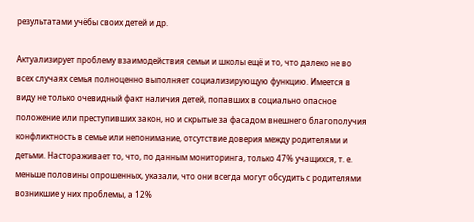результатами учёбы своих детей и др.

Актуализирует проблему взаимодействия семьи и школы ещё и то, что далеко не во всех случаях семья полноценно выполняет социализирующую функцию. Имеется в виду не только очевидный факт наличия детей, попавших в социально опасное положение или преступивших закон, но и скрытые за фасадом внешнего благополучия конфликтность в семье или непонимание, отсутствие доверия между родителями и детьми. Настораживает то, что, по данным мониторинга, только 47% учащихся, т. е. меньше половины опрошенных, указали, что они всегда могут обсудить с родителями возникшие у них проблемы, а 12%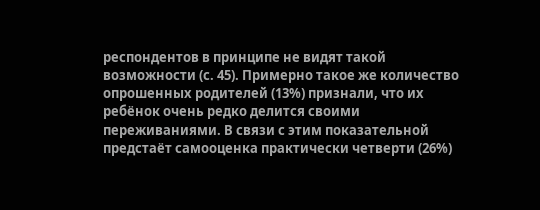респондентов в принципе не видят такой возможности (с. 45). Примерно такое же количество опрошенных родителей (13%) признали, что их ребёнок очень редко делится своими переживаниями. В связи с этим показательной предстаёт самооценка практически четверти (26%)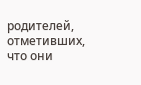родителей, отметивших, что они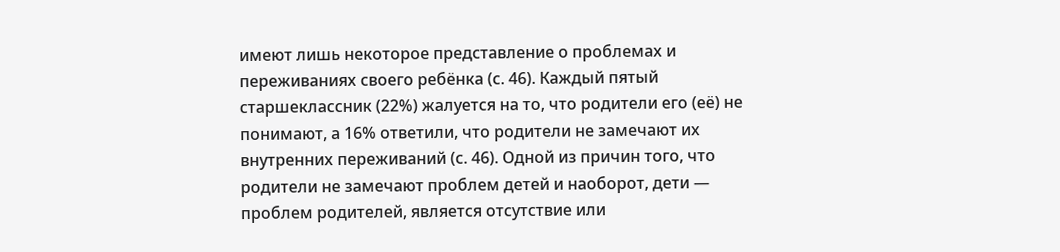имеют лишь некоторое представление о проблемах и переживаниях своего ребёнка (с. 46). Каждый пятый старшеклассник (22%) жалуется на то, что родители его (её) не понимают, а 16% ответили, что родители не замечают их внутренних переживаний (с. 46). Одной из причин того, что родители не замечают проблем детей и наоборот, дети — проблем родителей, является отсутствие или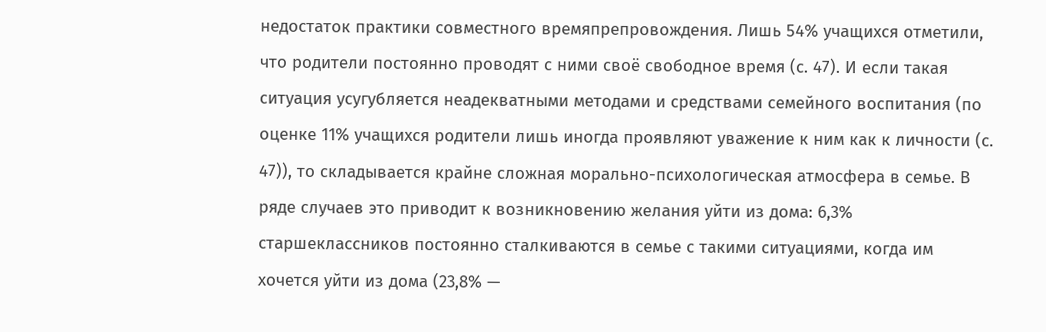недостаток практики совместного времяпрепровождения. Лишь 54% учащихся отметили, что родители постоянно проводят с ними своё свободное время (с. 47). И если такая ситуация усугубляется неадекватными методами и средствами семейного воспитания (по оценке 11% учащихся родители лишь иногда проявляют уважение к ним как к личности (с. 47)), то складывается крайне сложная морально-психологическая атмосфера в семье. В ряде случаев это приводит к возникновению желания уйти из дома: 6,3% старшеклассников постоянно сталкиваются в семье с такими ситуациями, когда им хочется уйти из дома (23,8% —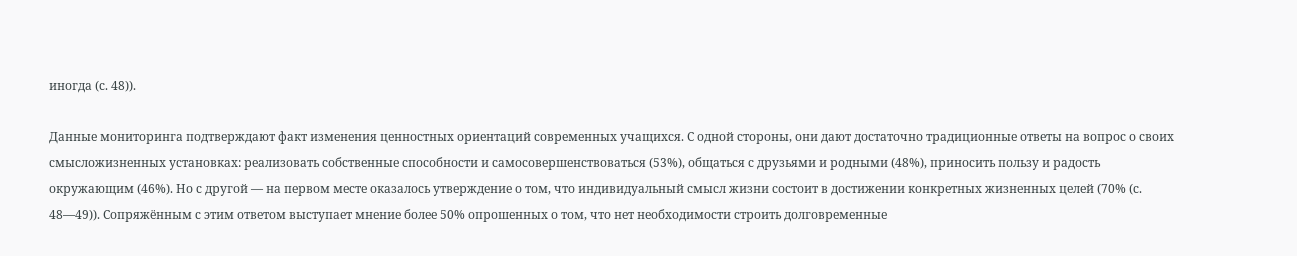иногда (с. 48)).

Данные мониторинга подтверждают факт изменения ценностных ориентаций современных учащихся. С одной стороны, они дают достаточно традиционные ответы на вопрос о своих смысложизненных установках: реализовать собственные способности и самосовершенствоваться (53%), общаться с друзьями и родными (48%), приносить пользу и радость окружающим (46%). Но с другой — на первом месте оказалось утверждение о том, что индивидуальный смысл жизни состоит в достижении конкретных жизненных целей (70% (с. 48—49)). Сопряжённым с этим ответом выступает мнение более 50% опрошенных о том, что нет необходимости строить долговременные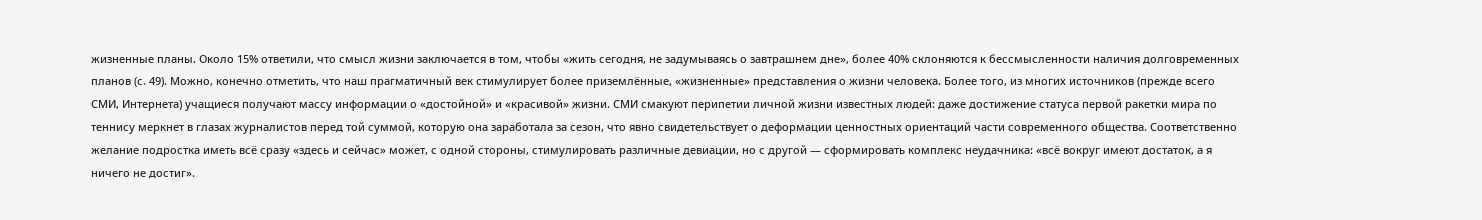жизненные планы. Около 15% ответили, что смысл жизни заключается в том, чтобы «жить сегодня, не задумываясь о завтрашнем дне», более 40% склоняются к бессмысленности наличия долговременных планов (с. 49). Можно, конечно отметить, что наш прагматичный век стимулирует более приземлённые, «жизненные» представления о жизни человека. Более того, из многих источников (прежде всего СМИ, Интернета) учащиеся получают массу информации о «достойной» и «красивой» жизни. СМИ смакуют перипетии личной жизни известных людей: даже достижение статуса первой ракетки мира по теннису меркнет в глазах журналистов перед той суммой, которую она заработала за сезон, что явно свидетельствует о деформации ценностных ориентаций части современного общества. Соответственно желание подростка иметь всё сразу «здесь и сейчас» может, с одной стороны, стимулировать различные девиации, но с другой — сформировать комплекс неудачника: «всё вокруг имеют достаток, а я ничего не достиг».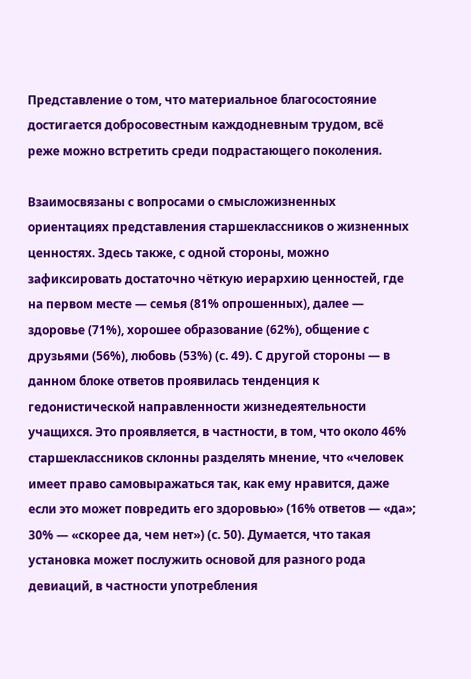Представление о том, что материальное благосостояние достигается добросовестным каждодневным трудом, всё реже можно встретить среди подрастающего поколения.

Взаимосвязаны с вопросами о смысложизненных ориентациях представления старшеклассников о жизненных ценностях. Здесь также, с одной стороны, можно зафиксировать достаточно чёткую иерархию ценностей, где на первом месте — семья (81% опрошенных), далее — здоровье (71%), хорошее образование (62%), общение с друзьями (56%), любовь (53%) (с. 49). С другой стороны — в данном блоке ответов проявилась тенденция к гедонистической направленности жизнедеятельности учащихся. Это проявляется, в частности, в том, что около 46% старшеклассников склонны разделять мнение, что «человек имеет право самовыражаться так, как ему нравится, даже если это может повредить его здоровью» (16% ответов — «да»; 30% — «скорее да, чем нет») (с. 50). Думается, что такая установка может послужить основой для разного рода девиаций, в частности употребления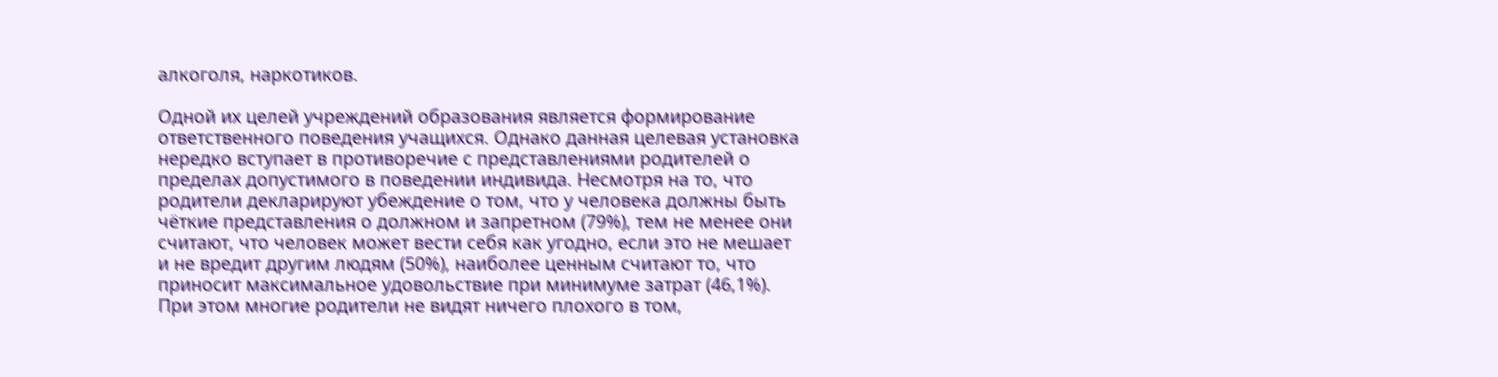алкоголя, наркотиков.

Одной их целей учреждений образования является формирование ответственного поведения учащихся. Однако данная целевая установка нередко вступает в противоречие с представлениями родителей о пределах допустимого в поведении индивида. Несмотря на то, что родители декларируют убеждение о том, что у человека должны быть чёткие представления о должном и запретном (79%), тем не менее они считают, что человек может вести себя как угодно, если это не мешает и не вредит другим людям (50%), наиболее ценным считают то, что приносит максимальное удовольствие при минимуме затрат (46,1%). При этом многие родители не видят ничего плохого в том,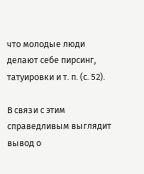что молодые люди делают себе пирсинг, татуировки и т. п. (с. 52).

В связи с этим справедливым выглядит вывод о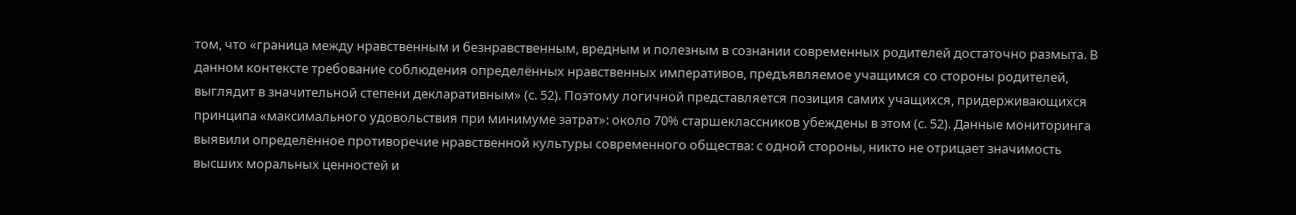том, что «граница между нравственным и безнравственным, вредным и полезным в сознании современных родителей достаточно размыта. В данном контексте требование соблюдения определённых нравственных императивов, предъявляемое учащимся со стороны родителей, выглядит в значительной степени декларативным» (с. 52). Поэтому логичной представляется позиция самих учащихся, придерживающихся принципа «максимального удовольствия при минимуме затрат»: около 70% старшеклассников убеждены в этом (с. 52). Данные мониторинга выявили определённое противоречие нравственной культуры современного общества: с одной стороны, никто не отрицает значимость высших моральных ценностей и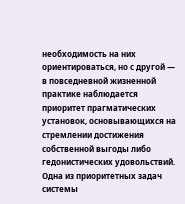необходимость на них ориентироваться, но с другой — в повседневной жизненной практике наблюдается приоритет прагматических установок, основывающихся на стремлении достижения собственной выгоды либо гедонистических удовольствий. Одна из приоритетных задач системы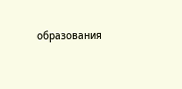образования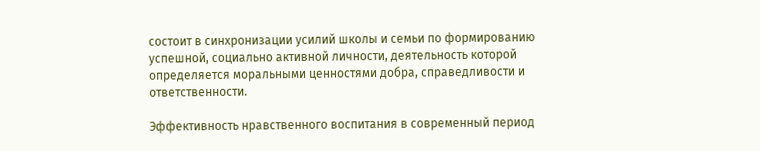состоит в синхронизации усилий школы и семьи по формированию успешной, социально активной личности, деятельность которой определяется моральными ценностями добра, справедливости и ответственности.

Эффективность нравственного воспитания в современный период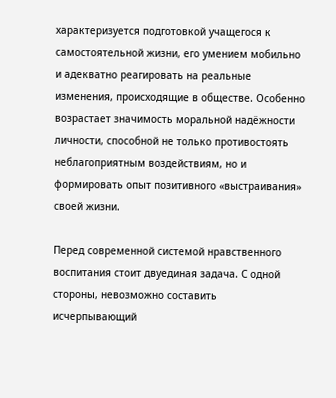характеризуется подготовкой учащегося к самостоятельной жизни, его умением мобильно и адекватно реагировать на реальные изменения, происходящие в обществе. Особенно возрастает значимость моральной надёжности личности, способной не только противостоять неблагоприятным воздействиям, но и формировать опыт позитивного «выстраивания» своей жизни.

Перед современной системой нравственного воспитания стоит двуединая задача. С одной стороны, невозможно составить исчерпывающий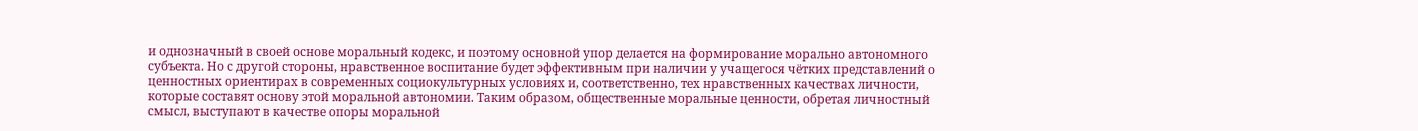и однозначный в своей основе моральный кодекс, и поэтому основной упор делается на формирование морально автономного субъекта. Но с другой стороны, нравственное воспитание будет эффективным при наличии у учащегося чётких представлений о ценностных ориентирах в современных социокультурных условиях и, соответственно, тех нравственных качествах личности, которые составят основу этой моральной автономии. Таким образом, общественные моральные ценности, обретая личностный смысл, выступают в качестве опоры моральной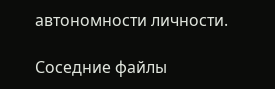автономности личности.

Соседние файлы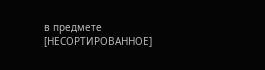в предмете [НЕСОРТИРОВАННОЕ]